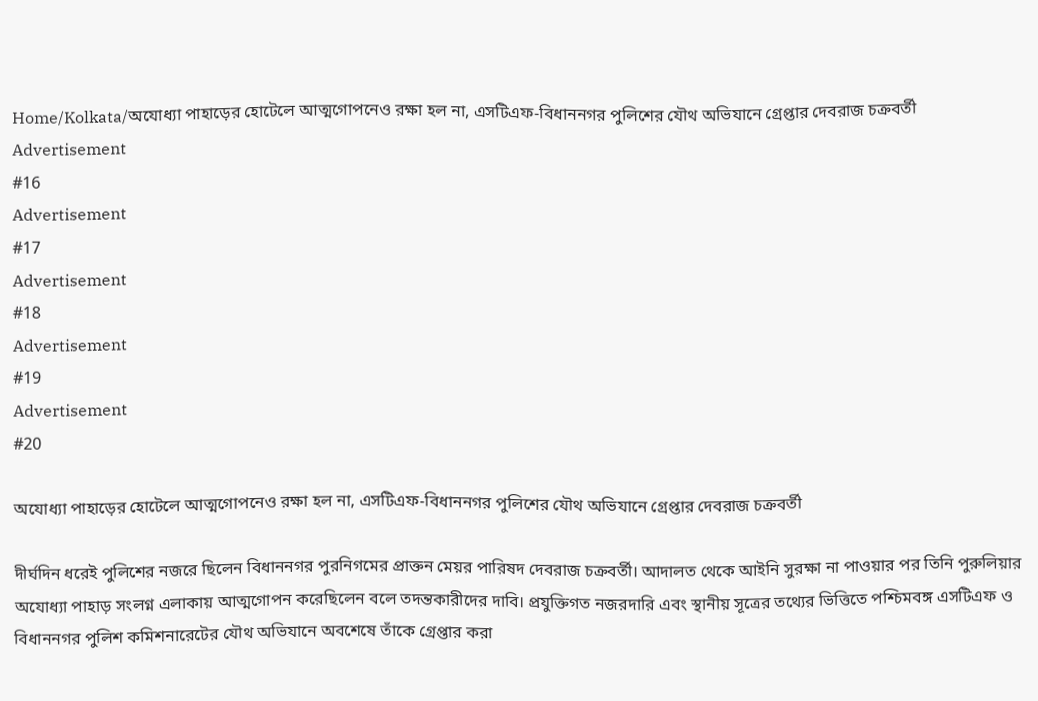Home/Kolkata/অযোধ্যা পাহাড়ের হোটেলে আত্মগোপনেও রক্ষা হল না, এসটিএফ-বিধাননগর পুলিশের যৌথ অভিযানে গ্রেপ্তার দেবরাজ চক্রবর্তী
Advertisement
#16
Advertisement
#17
Advertisement
#18
Advertisement
#19
Advertisement
#20

অযোধ্যা পাহাড়ের হোটেলে আত্মগোপনেও রক্ষা হল না, এসটিএফ-বিধাননগর পুলিশের যৌথ অভিযানে গ্রেপ্তার দেবরাজ চক্রবর্তী

দীর্ঘদিন ধরেই পুলিশের নজরে ছিলেন বিধাননগর পুরনিগমের প্রাক্তন মেয়র পারিষদ দেবরাজ চক্রবর্তী। আদালত থেকে আইনি সুরক্ষা না পাওয়ার পর তিনি পুরুলিয়ার অযোধ্যা পাহাড় সংলগ্ন এলাকায় আত্মগোপন করেছিলেন বলে তদন্তকারীদের দাবি। প্রযুক্তিগত নজরদারি এবং স্থানীয় সূত্রের তথ্যের ভিত্তিতে পশ্চিমবঙ্গ এসটিএফ ও বিধাননগর পুলিশ কমিশনারেটের যৌথ অভিযানে অবশেষে তাঁকে গ্রেপ্তার করা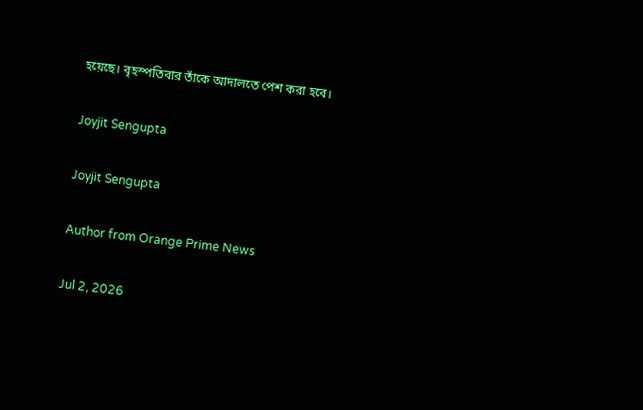হয়েছে। বৃহস্পতিবার তাঁকে আদালতে পেশ করা হবে।

Joyjit Sengupta

Joyjit Sengupta

Author from Orange Prime News

Jul 2, 2026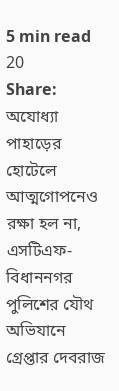5 min read
20
Share:
অযোধ্যা পাহাড়ের হোটেলে আত্মগোপনেও রক্ষা হল না, এসটিএফ-বিধাননগর পুলিশের যৌথ অভিযানে গ্রেপ্তার দেবরাজ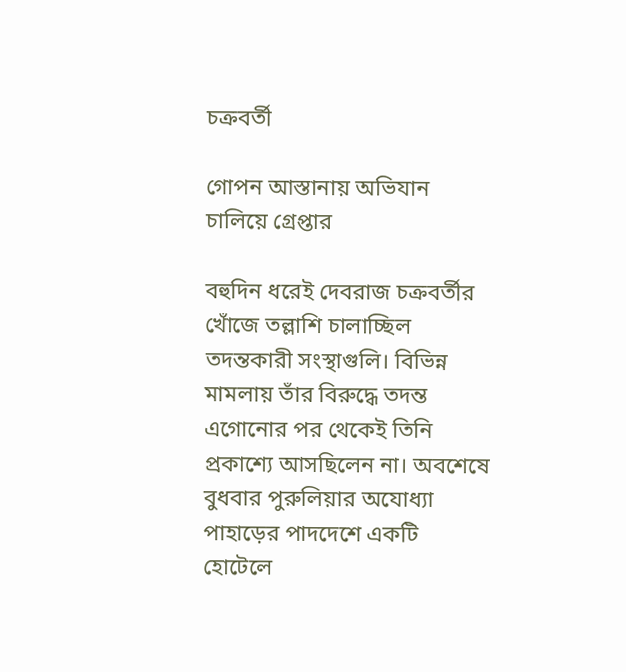চক্রবর্তী

গোপন আস্তানায় অভিযান চালিয়ে গ্রেপ্তার

বহুদিন ধরেই দেবরাজ চক্রবর্তীর খোঁজে তল্লাশি চালাচ্ছিল তদন্তকারী সংস্থাগুলি। বিভিন্ন মামলায় তাঁর বিরুদ্ধে তদন্ত এগোনোর পর থেকেই তিনি প্রকাশ্যে আসছিলেন না। অবশেষে বুধবার পুরুলিয়ার অযোধ্যা পাহাড়ের পাদদেশে একটি হোটেলে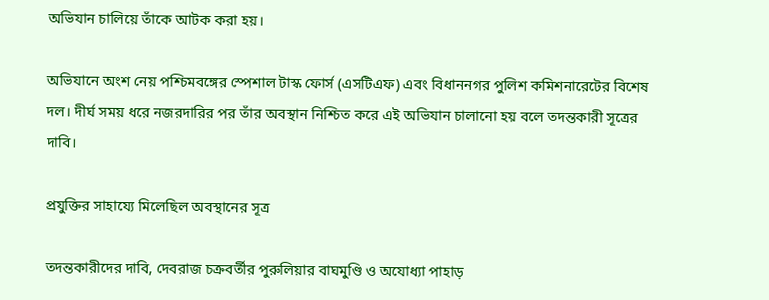অভিযান চালিয়ে তাঁকে আটক করা হয়।

অভিযানে অংশ নেয় পশ্চিমবঙ্গের স্পেশাল টাস্ক ফোর্স (এসটিএফ) এবং বিধাননগর পুলিশ কমিশনারেটের বিশেষ দল। দীর্ঘ সময় ধরে নজরদারির পর তাঁর অবস্থান নিশ্চিত করে এই অভিযান চালানো হয় বলে তদন্তকারী সূত্রের দাবি।

প্রযুক্তির সাহায্যে মিলেছিল অবস্থানের সূত্র

তদন্তকারীদের দাবি, দেবরাজ চক্রবর্তীর পুরুলিয়ার বাঘমুণ্ডি ও অযোধ্যা পাহাড়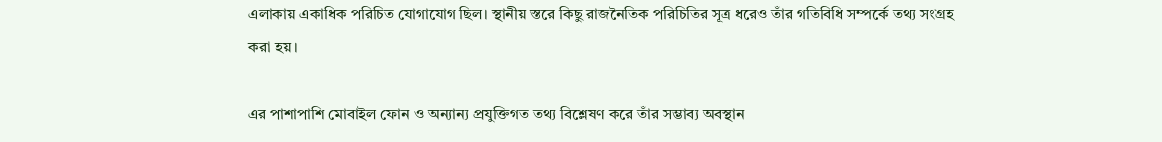এলাকায় একাধিক পরিচিত যোগাযোগ ছিল। স্থানীয় স্তরে কিছু রাজনৈতিক পরিচিতির সূত্র ধরেও তাঁর গতিবিধি সম্পর্কে তথ্য সংগ্রহ করা হয়।

এর পাশাপাশি মোবাইল ফোন ও অন্যান্য প্রযুক্তিগত তথ্য বিশ্লেষণ করে তাঁর সম্ভাব্য অবস্থান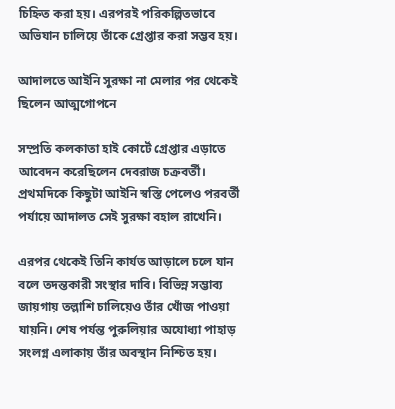চিহ্নিত করা হয়। এরপরই পরিকল্পিতভাবে অভিযান চালিয়ে তাঁকে গ্রেপ্তার করা সম্ভব হয়।

আদালতে আইনি সুরক্ষা না মেলার পর থেকেই ছিলেন আত্মগোপনে

সম্প্রতি কলকাতা হাই কোর্টে গ্রেপ্তার এড়াতে আবেদন করেছিলেন দেবরাজ চক্রবর্তী। প্রথমদিকে কিছুটা আইনি স্বস্তি পেলেও পরবর্তী পর্যায়ে আদালত সেই সুরক্ষা বহাল রাখেনি।

এরপর থেকেই তিনি কার্যত আড়ালে চলে যান বলে তদন্তকারী সংস্থার দাবি। বিভিন্ন সম্ভাব্য জায়গায় তল্লাশি চালিয়েও তাঁর খোঁজ পাওয়া যায়নি। শেষ পর্যন্ত পুরুলিয়ার অযোধ্যা পাহাড় সংলগ্ন এলাকায় তাঁর অবস্থান নিশ্চিত হয়।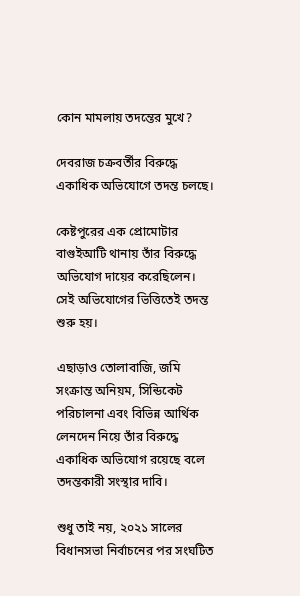কোন মামলায় তদন্তের মুখে?

দেবরাজ চক্রবর্তীর বিরুদ্ধে একাধিক অভিযোগে তদন্ত চলছে।

কেষ্টপুরের এক প্রোমোটার বাগুইআটি থানায় তাঁর বিরুদ্ধে অভিযোগ দায়ের করেছিলেন। সেই অভিযোগের ভিত্তিতেই তদন্ত শুরু হয়।

এছাড়াও তোলাবাজি, জমি সংক্রান্ত অনিয়ম, সিন্ডিকেট পরিচালনা এবং বিভিন্ন আর্থিক লেনদেন নিয়ে তাঁর বিরুদ্ধে একাধিক অভিযোগ রয়েছে বলে তদন্তকারী সংস্থার দাবি।

শুধু তাই নয়, ২০২১ সালের বিধানসভা নির্বাচনের পর সংঘটিত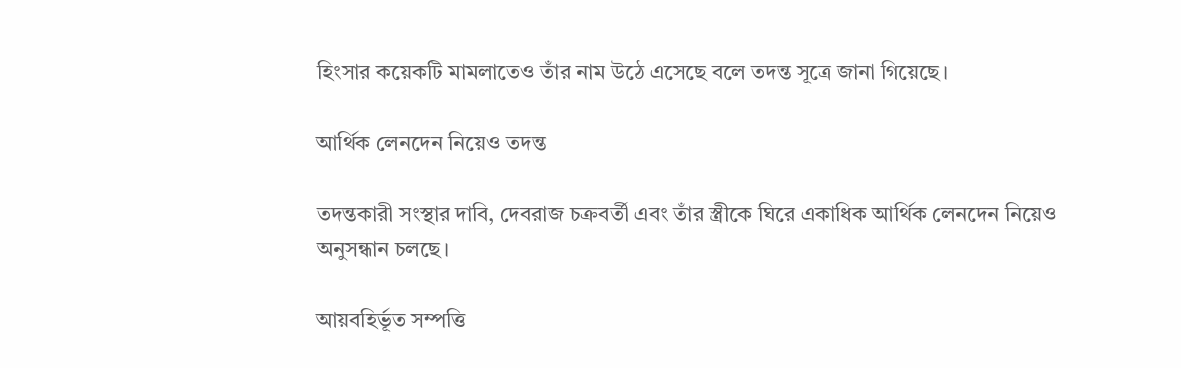হিংসার কয়েকটি মামলাতেও তাঁর নাম উঠে এসেছে বলে তদন্ত সূত্রে জানা গিয়েছে।

আর্থিক লেনদেন নিয়েও তদন্ত

তদন্তকারী সংস্থার দাবি, দেবরাজ চক্রবর্তী এবং তাঁর স্ত্রীকে ঘিরে একাধিক আর্থিক লেনদেন নিয়েও অনুসন্ধান চলছে।

আয়বহির্ভূত সম্পত্তি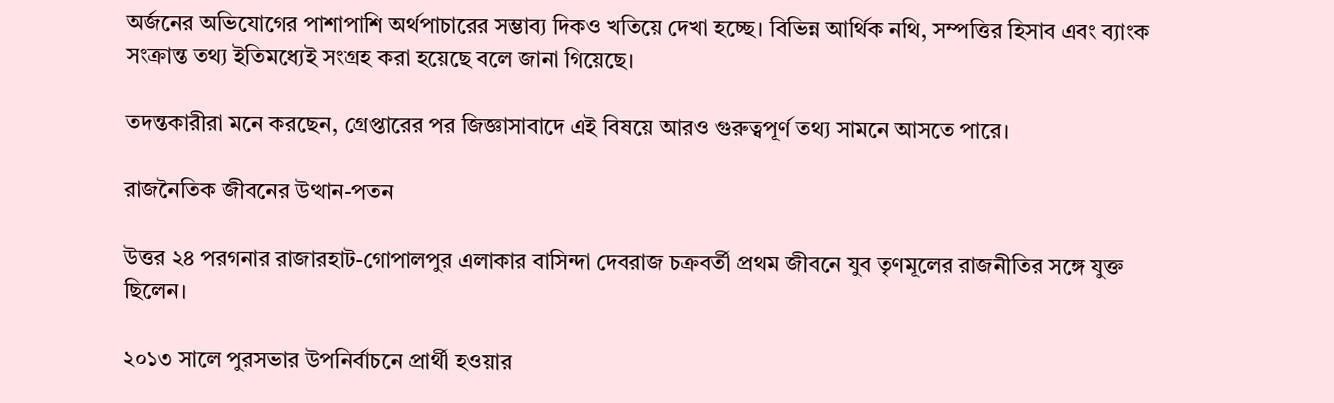অর্জনের অভিযোগের পাশাপাশি অর্থপাচারের সম্ভাব্য দিকও খতিয়ে দেখা হচ্ছে। বিভিন্ন আর্থিক নথি, সম্পত্তির হিসাব এবং ব্যাংক সংক্রান্ত তথ্য ইতিমধ্যেই সংগ্রহ করা হয়েছে বলে জানা গিয়েছে।

তদন্তকারীরা মনে করছেন, গ্রেপ্তারের পর জিজ্ঞাসাবাদে এই বিষয়ে আরও গুরুত্বপূর্ণ তথ্য সামনে আসতে পারে।

রাজনৈতিক জীবনের উত্থান-পতন

উত্তর ২৪ পরগনার রাজারহাট-গোপালপুর এলাকার বাসিন্দা দেবরাজ চক্রবর্তী প্রথম জীবনে যুব তৃণমূলের রাজনীতির সঙ্গে যুক্ত ছিলেন।

২০১৩ সালে পুরসভার উপনির্বাচনে প্রার্থী হওয়ার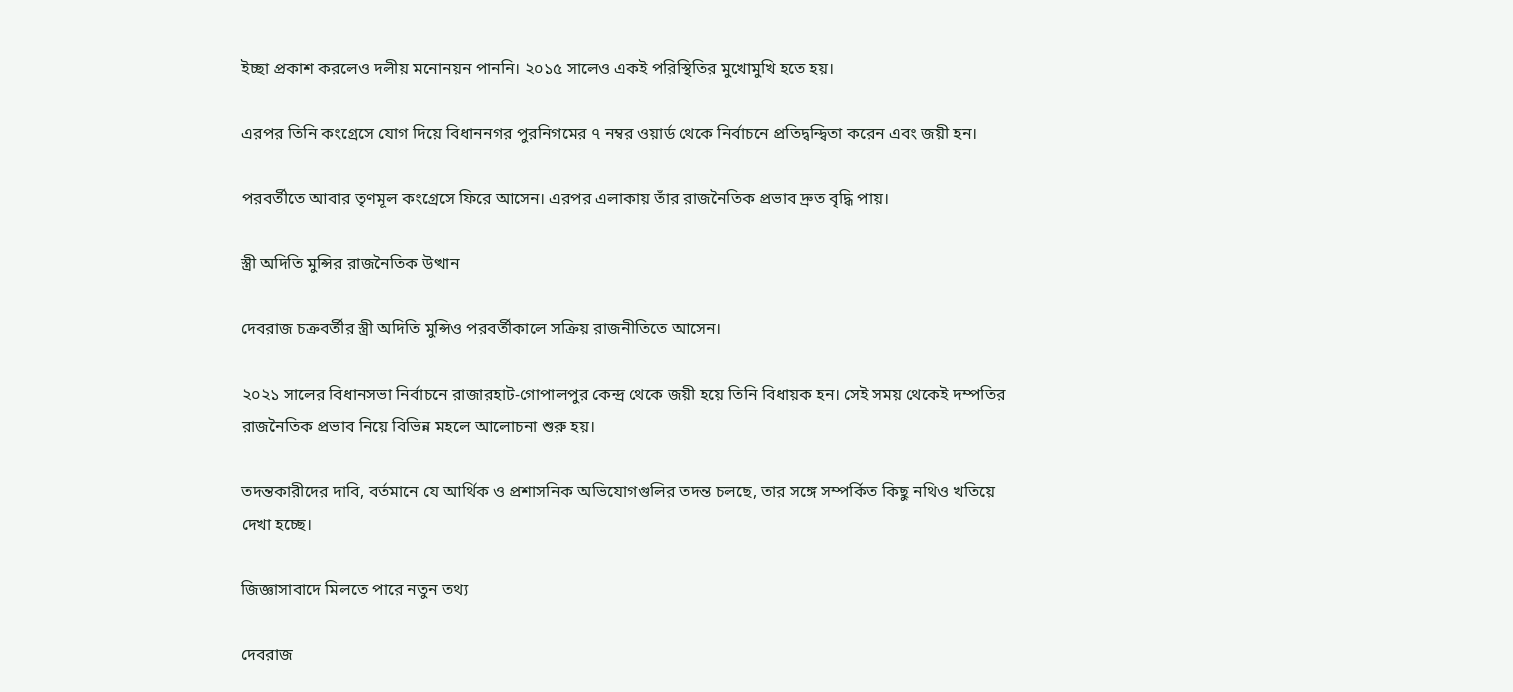ইচ্ছা প্রকাশ করলেও দলীয় মনোনয়ন পাননি। ২০১৫ সালেও একই পরিস্থিতির মুখোমুখি হতে হয়।

এরপর তিনি কংগ্রেসে যোগ দিয়ে বিধাননগর পুরনিগমের ৭ নম্বর ওয়ার্ড থেকে নির্বাচনে প্রতিদ্বন্দ্বিতা করেন এবং জয়ী হন।

পরবর্তীতে আবার তৃণমূল কংগ্রেসে ফিরে আসেন। এরপর এলাকায় তাঁর রাজনৈতিক প্রভাব দ্রুত বৃদ্ধি পায়।

স্ত্রী অদিতি মুন্সির রাজনৈতিক উত্থান

দেবরাজ চক্রবর্তীর স্ত্রী অদিতি মুন্সিও পরবর্তীকালে সক্রিয় রাজনীতিতে আসেন।

২০২১ সালের বিধানসভা নির্বাচনে রাজারহাট-গোপালপুর কেন্দ্র থেকে জয়ী হয়ে তিনি বিধায়ক হন। সেই সময় থেকেই দম্পতির রাজনৈতিক প্রভাব নিয়ে বিভিন্ন মহলে আলোচনা শুরু হয়।

তদন্তকারীদের দাবি, বর্তমানে যে আর্থিক ও প্রশাসনিক অভিযোগগুলির তদন্ত চলছে, তার সঙ্গে সম্পর্কিত কিছু নথিও খতিয়ে দেখা হচ্ছে।

জিজ্ঞাসাবাদে মিলতে পারে নতুন তথ্য

দেবরাজ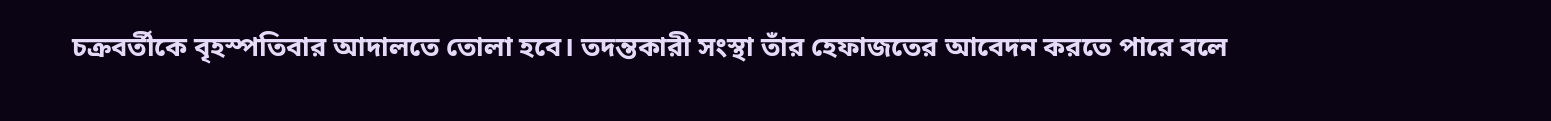চক্রবর্তীকে বৃহস্পতিবার আদালতে তোলা হবে। তদন্তকারী সংস্থা তাঁর হেফাজতের আবেদন করতে পারে বলে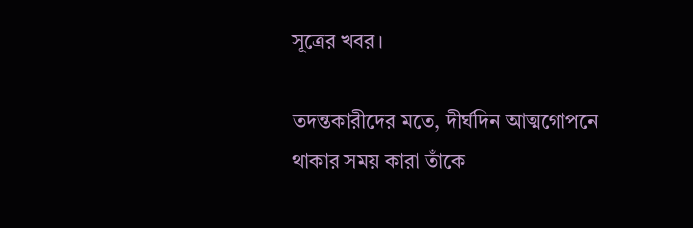সূত্রের খবর।

তদন্তকারীদের মতে, দীর্ঘদিন আত্মগোপনে থাকার সময় কারা তাঁকে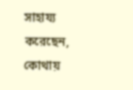সাহায্য করেছেন, কোথায়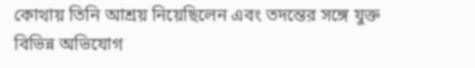কোথায় তিনি আশ্রয় নিয়েছিলেন এবং তদন্তের সঙ্গে যুক্ত বিভিন্ন অভিযোগ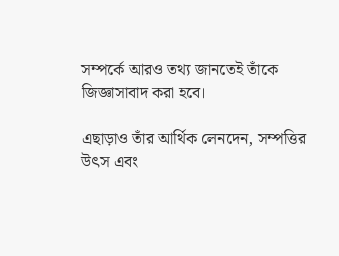সম্পর্কে আরও তথ্য জানতেই তাঁকে জিজ্ঞাসাবাদ করা হবে।

এছাড়াও তাঁর আর্থিক লেনদেন, সম্পত্তির উৎস এবং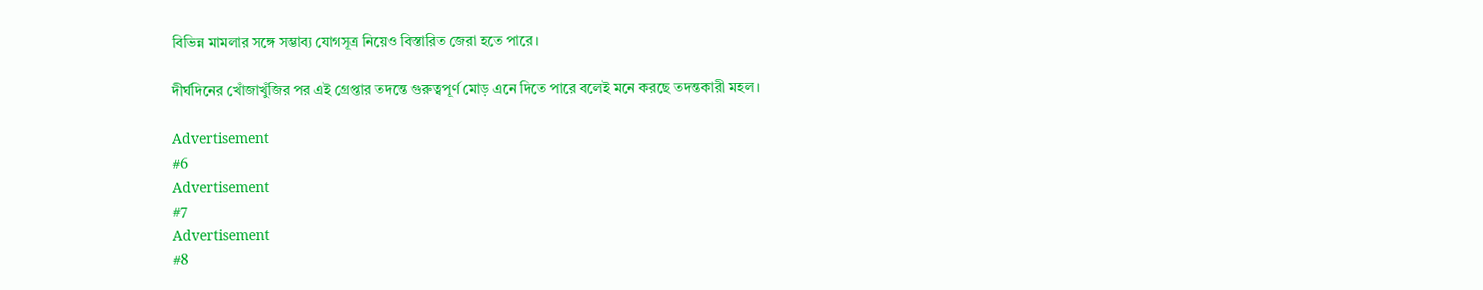বিভিন্ন মামলার সঙ্গে সম্ভাব্য যোগসূত্র নিয়েও বিস্তারিত জেরা হতে পারে।

দীর্ঘদিনের খোঁজাখুঁজির পর এই গ্রেপ্তার তদন্তে গুরুত্বপূর্ণ মোড় এনে দিতে পারে বলেই মনে করছে তদন্তকারী মহল।

Advertisement
#6
Advertisement
#7
Advertisement
#8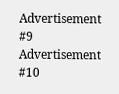Advertisement
#9
Advertisement
#10